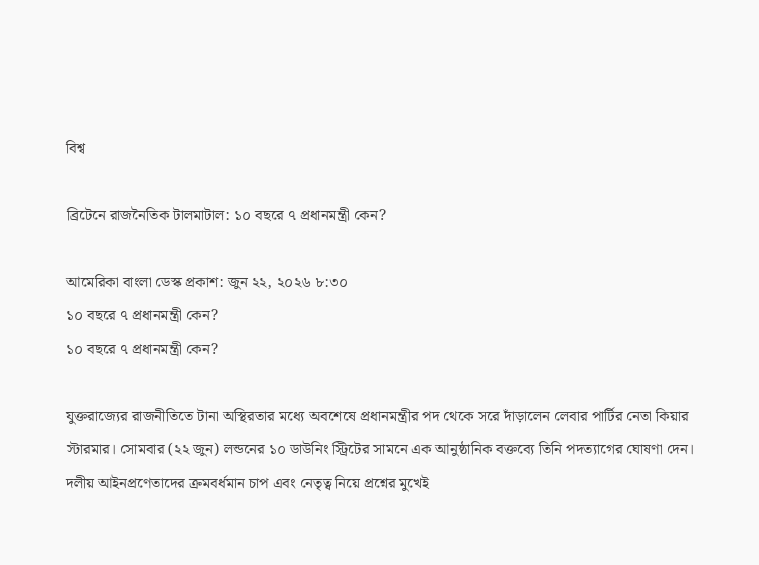বিশ্ব

ব্রিটেনে রাজনৈতিক টালমাটাল: ১০ বছরে ৭ প্রধানমন্ত্রী কেন?

আমেরিকা বাংলা ডেস্ক প্রকাশ: জুন ২২, ২০২৬ ৮:৩০
১০ বছরে ৭ প্রধানমন্ত্রী কেন?
১০ বছরে ৭ প্রধানমন্ত্রী কেন?

যুক্তরাজ্যের রাজনীতিতে টানা অস্থিরতার মধ্যে অবশেষে প্রধানমন্ত্রীর পদ থেকে সরে দাঁড়ালেন লেবার পার্টির নেতা কিয়ার স্টারমার। সোমবার (২২ জুন) লন্ডনের ১০ ডাউনিং স্ট্রিটের সামনে এক আনুষ্ঠানিক বক্তব্যে তিনি পদত্যাগের ঘোষণা দেন। দলীয় আইনপ্রণেতাদের ক্রমবর্ধমান চাপ এবং নেতৃত্ব নিয়ে প্রশ্নের মুখেই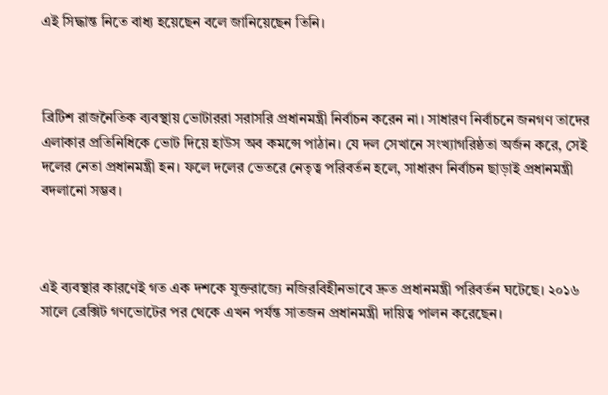এই সিদ্ধান্ত নিতে বাধ্য হয়েছেন বলে জানিয়েছেন তিনি।



ব্রিটিশ রাজনৈতিক ব্যবস্থায় ভোটাররা সরাসরি প্রধানমন্ত্রী নির্বাচন করেন না। সাধারণ নির্বাচনে জনগণ তাদের এলাকার প্রতিনিধিকে ভোট দিয়ে হাউস অব কমন্সে পাঠান। যে দল সেখানে সংখ্যাগরিষ্ঠতা অর্জন করে, সেই দলের নেতা প্রধানমন্ত্রী হন। ফলে দলের ভেতরে নেতৃত্ব পরিবর্তন হলে, সাধারণ নির্বাচন ছাড়াই প্রধানমন্ত্রী বদলানো সম্ভব।



এই ব্যবস্থার কারণেই গত এক দশকে যুক্তরাজ্যে নজিরবিহীনভাবে দ্রুত প্রধানমন্ত্রী পরিবর্তন ঘটেছে। ২০১৬ সালে ব্রেক্সিট গণভোটের পর থেকে এখন পর্যন্ত সাতজন প্রধানমন্ত্রী দায়িত্ব পালন করেছেন।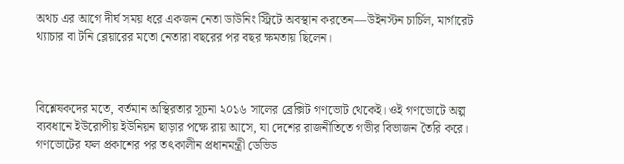অথচ এর আগে দীর্ঘ সময় ধরে একজন নেতা ডাউনিং স্ট্রিটে অবস্থান করতেন—উইনস্টন চার্চিল, মার্গারেট থ্যাচার বা টনি ব্লেয়ারের মতো নেতারা বছরের পর বছর ক্ষমতায় ছিলেন।



বিশ্লেষকদের মতে, বর্তমান অস্থিরতার সূচনা ২০১৬ সালের ব্রেক্সিট গণভোট থেকেই। ওই গণভোটে অল্প ব্যবধানে ইউরোপীয় ইউনিয়ন ছাড়ার পক্ষে রায় আসে, যা দেশের রাজনীতিতে গভীর বিভাজন তৈরি করে। গণভোটের ফল প্রকাশের পর তৎকালীন প্রধানমন্ত্রী ডেভিড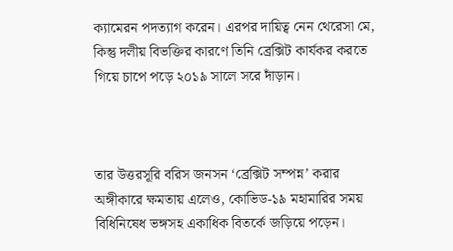ক্যামেরন পদত্যাগ করেন। এরপর দায়িত্ব নেন থেরেসা মে, কিন্তু দলীয় বিভক্তির কারণে তিনি ব্রেক্সিট কার্যকর করতে গিয়ে চাপে পড়ে ২০১৯ সালে সরে দাঁড়ান।



তার উত্তরসূরি বরিস জনসন ‘ব্রেক্সিট সম্পন্ন’ করার অঙ্গীকারে ক্ষমতায় এলেও, কোভিড-১৯ মহামারির সময় বিধিনিষেধ ভঙ্গসহ একাধিক বিতর্কে জড়িয়ে পড়েন।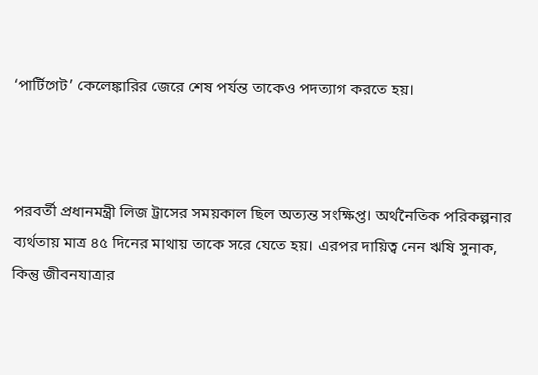‘পার্টিগেট’ কেলেঙ্কারির জেরে শেষ পর্যন্ত তাকেও পদত্যাগ করতে হয়।



পরবর্তী প্রধানমন্ত্রী লিজ ট্রাসের সময়কাল ছিল অত্যন্ত সংক্ষিপ্ত। অর্থনৈতিক পরিকল্পনার ব্যর্থতায় মাত্র ৪৫ দিনের মাথায় তাকে সরে যেতে হয়। এরপর দায়িত্ব নেন ঋষি সুনাক, কিন্তু জীবনযাত্রার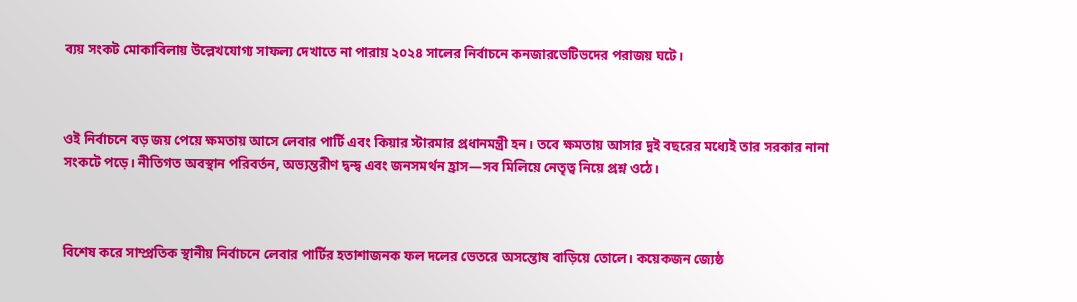ব্যয় সংকট মোকাবিলায় উল্লেখযোগ্য সাফল্য দেখাতে না পারায় ২০২৪ সালের নির্বাচনে কনজারভেটিভদের পরাজয় ঘটে।



ওই নির্বাচনে বড় জয় পেয়ে ক্ষমতায় আসে লেবার পার্টি এবং কিয়ার স্টারমার প্রধানমন্ত্রী হন। তবে ক্ষমতায় আসার দুই বছরের মধ্যেই তার সরকার নানা সংকটে পড়ে। নীতিগত অবস্থান পরিবর্তন, অভ্যন্তরীণ দ্বন্দ্ব এবং জনসমর্থন হ্রাস—সব মিলিয়ে নেতৃত্ব নিয়ে প্রশ্ন ওঠে।



বিশেষ করে সাম্প্রতিক স্থানীয় নির্বাচনে লেবার পার্টির হতাশাজনক ফল দলের ভেতরে অসন্তোষ বাড়িয়ে তোলে। কয়েকজন জ্যেষ্ঠ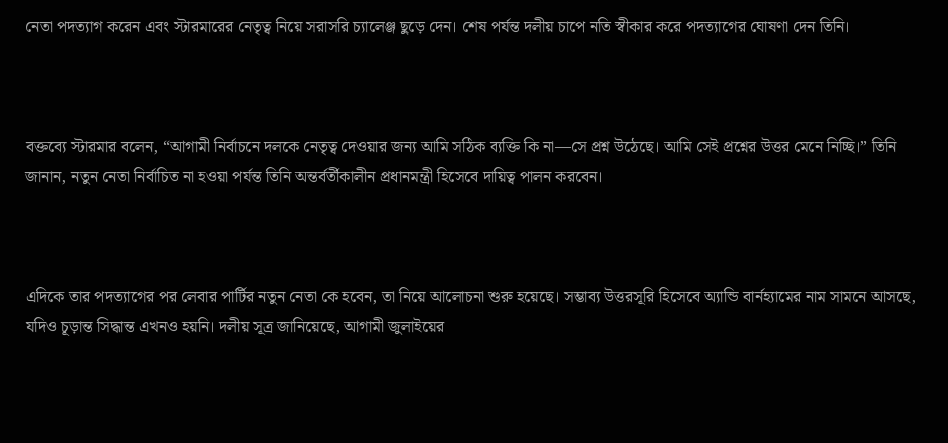নেতা পদত্যাগ করেন এবং স্টারমারের নেতৃত্ব নিয়ে সরাসরি চ্যালেঞ্জ ছুড়ে দেন। শেষ পর্যন্ত দলীয় চাপে নতি স্বীকার করে পদত্যাগের ঘোষণা দেন তিনি।



বক্তব্যে স্টারমার বলেন, “আগামী নির্বাচনে দলকে নেতৃত্ব দেওয়ার জন্য আমি সঠিক ব্যক্তি কি না—সে প্রশ্ন উঠেছে। আমি সেই প্রশ্নের উত্তর মেনে নিচ্ছি।” তিনি জানান, নতুন নেতা নির্বাচিত না হওয়া পর্যন্ত তিনি অন্তর্বর্তীকালীন প্রধানমন্ত্রী হিসেবে দায়িত্ব পালন করবেন।



এদিকে তার পদত্যাগের পর লেবার পার্টির নতুন নেতা কে হবেন, তা নিয়ে আলোচনা শুরু হয়েছে। সম্ভাব্য উত্তরসূরি হিসেবে অ্যান্ডি বার্নহ্যামের নাম সামনে আসছে, যদিও চূড়ান্ত সিদ্ধান্ত এখনও হয়নি। দলীয় সূত্র জানিয়েছে, আগামী জুলাইয়ের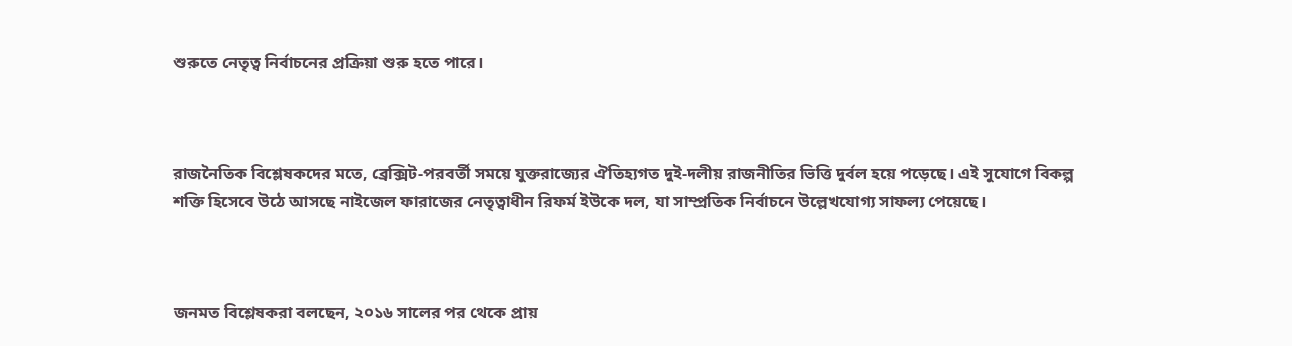শুরুতে নেতৃত্ব নির্বাচনের প্রক্রিয়া শুরু হতে পারে।



রাজনৈতিক বিশ্লেষকদের মতে, ব্রেক্সিট-পরবর্তী সময়ে যুক্তরাজ্যের ঐতিহ্যগত দুই-দলীয় রাজনীতির ভিত্তি দুর্বল হয়ে পড়েছে। এই সুযোগে বিকল্প শক্তি হিসেবে উঠে আসছে নাইজেল ফারাজের নেতৃত্বাধীন রিফর্ম ইউকে দল, যা সাম্প্রতিক নির্বাচনে উল্লেখযোগ্য সাফল্য পেয়েছে।



জনমত বিশ্লেষকরা বলছেন, ২০১৬ সালের পর থেকে প্রায়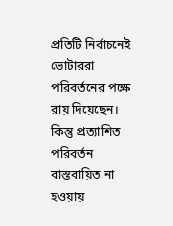প্রতিটি নির্বাচনেই ভোটাররা পরিবর্তনের পক্ষে রায় দিয়েছেন। কিন্তু প্রত্যাশিত পরিবর্তন বাস্তবায়িত না হওয়ায়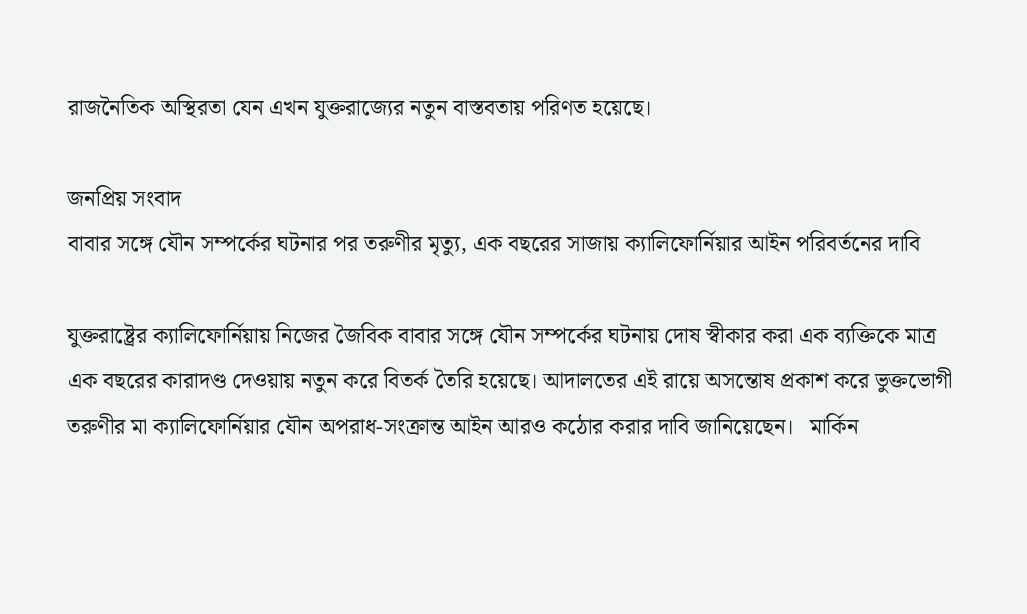রাজনৈতিক অস্থিরতা যেন এখন যুক্তরাজ্যের নতুন বাস্তবতায় পরিণত হয়েছে।

জনপ্রিয় সংবাদ
বাবার সঙ্গে যৌন সম্পর্কের ঘটনার পর তরুণীর মৃত্যু, এক বছরের সাজায় ক্যালিফোর্নিয়ার আইন পরিবর্তনের দাবি

যুক্তরাষ্ট্রের ক্যালিফোর্নিয়ায় নিজের জৈবিক বাবার সঙ্গে যৌন সম্পর্কের ঘটনায় দোষ স্বীকার করা এক ব্যক্তিকে মাত্র এক বছরের কারাদণ্ড দেওয়ায় নতুন করে বিতর্ক তৈরি হয়েছে। আদালতের এই রায়ে অসন্তোষ প্রকাশ করে ভুক্তভোগী তরুণীর মা ক্যালিফোর্নিয়ার যৌন অপরাধ-সংক্রান্ত আইন আরও কঠোর করার দাবি জানিয়েছেন।   মার্কিন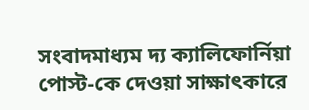সংবাদমাধ্যম দ্য ক্যালিফোর্নিয়া পোস্ট-কে দেওয়া সাক্ষাৎকারে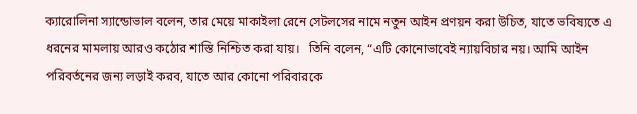ক্যারোলিনা স্যান্ডোভাল বলেন, তার মেয়ে মাকাইলা রেনে সেটলসের নামে নতুন আইন প্রণয়ন করা উচিত, যাতে ভবিষ্যতে এ ধরনের মামলায় আরও কঠোর শাস্তি নিশ্চিত করা যায়।   তিনি বলেন, “এটি কোনোভাবেই ন্যায়বিচার নয়। আমি আইন পরিবর্তনের জন্য লড়াই করব, যাতে আর কোনো পরিবারকে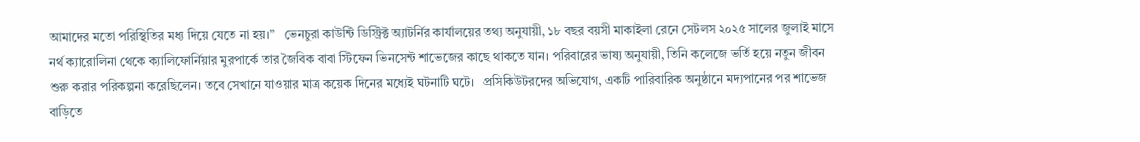আমাদের মতো পরিস্থিতির মধ্য দিয়ে যেতে না হয়।”   ভেনচুরা কাউন্টি ডিস্ট্রিক্ট অ্যাটর্নির কার্যালয়ের তথ্য অনুযায়ী, ১৮ বছর বয়সী মাকাইলা রেনে সেটলস ২০২৫ সালের জুলাই মাসে নর্থ ক্যারোলিনা থেকে ক্যালিফোর্নিয়ার মুরপার্কে তার জৈবিক বাবা স্টিফেন ভিনসেন্ট শাভেজের কাছে থাকতে যান। পরিবারের ভাষ্য অনুযায়ী, তিনি কলেজে ভর্তি হয়ে নতুন জীবন শুরু করার পরিকল্পনা করেছিলেন। তবে সেখানে যাওয়ার মাত্র কয়েক দিনের মধ্যেই ঘটনাটি ঘটে।   প্রসিকিউটরদের অভিযোগ, একটি পারিবারিক অনুষ্ঠানে মদ্যপানের পর শাভেজ বাড়িতে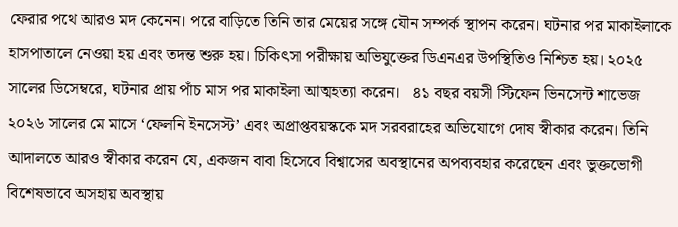ফেরার পথে আরও মদ কেনেন। পরে বাড়িতে তিনি তার মেয়ের সঙ্গে যৌন সম্পর্ক স্থাপন করেন। ঘটনার পর মাকাইলাকে হাসপাতালে নেওয়া হয় এবং তদন্ত শুরু হয়। চিকিৎসা পরীক্ষায় অভিযুক্তের ডিএনএর উপস্থিতিও নিশ্চিত হয়। ২০২৫ সালের ডিসেম্বরে, ঘটনার প্রায় পাঁচ মাস পর মাকাইলা আত্মহত্যা করেন।   ৪১ বছর বয়সী স্টিফেন ভিনসেন্ট শাভেজ ২০২৬ সালের মে মাসে ‘ফেলনি ইনসেস্ট’ এবং অপ্রাপ্তবয়স্ককে মদ সরবরাহের অভিযোগে দোষ স্বীকার করেন। তিনি আদালতে আরও স্বীকার করেন যে, একজন বাবা হিসেবে বিশ্বাসের অবস্থানের অপব্যবহার করেছেন এবং ভুক্তভোগী বিশেষভাবে অসহায় অবস্থায়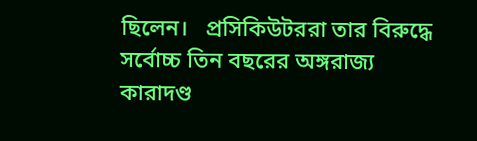ছিলেন।   প্রসিকিউটররা তার বিরুদ্ধে সর্বোচ্চ তিন বছরের অঙ্গরাজ্য কারাদণ্ড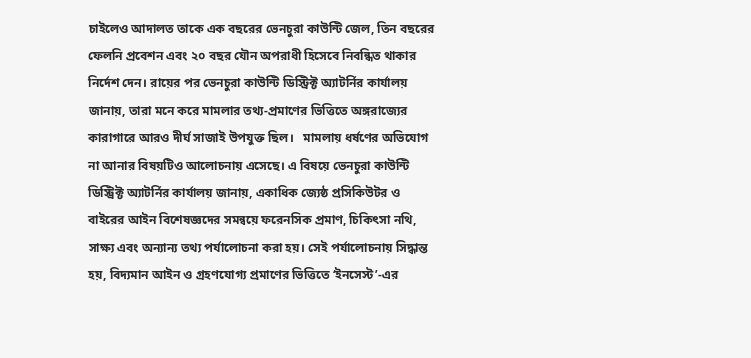চাইলেও আদালত তাকে এক বছরের ভেনচুরা কাউন্টি জেল, তিন বছরের ফেলনি প্রবেশন এবং ২০ বছর যৌন অপরাধী হিসেবে নিবন্ধিত থাকার নির্দেশ দেন। রায়ের পর ভেনচুরা কাউন্টি ডিস্ট্রিক্ট অ্যাটর্নির কার্যালয় জানায়, তারা মনে করে মামলার তথ্য-প্রমাণের ভিত্তিতে অঙ্গরাজ্যের কারাগারে আরও দীর্ঘ সাজাই উপযুক্ত ছিল।   মামলায় ধর্ষণের অভিযোগ না আনার বিষয়টিও আলোচনায় এসেছে। এ বিষয়ে ভেনচুরা কাউন্টি ডিস্ট্রিক্ট অ্যাটর্নির কার্যালয় জানায়, একাধিক জ্যেষ্ঠ প্রসিকিউটর ও বাইরের আইন বিশেষজ্ঞদের সমন্বয়ে ফরেনসিক প্রমাণ, চিকিৎসা নথি, সাক্ষ্য এবং অন্যান্য তথ্য পর্যালোচনা করা হয়। সেই পর্যালোচনায় সিদ্ধান্ত হয়, বিদ্যমান আইন ও গ্রহণযোগ্য প্রমাণের ভিত্তিতে ‘ইনসেস্ট’-এর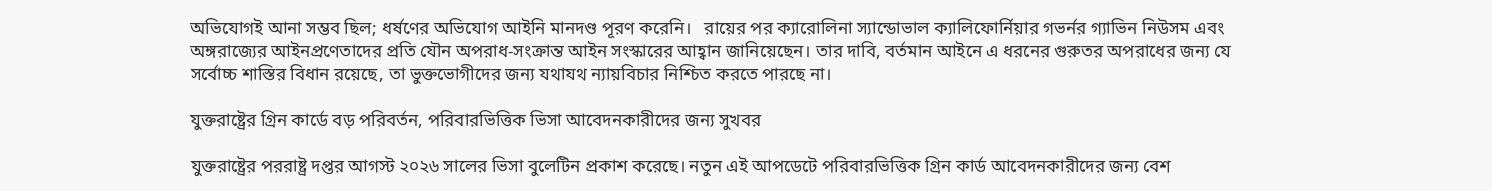অভিযোগই আনা সম্ভব ছিল; ধর্ষণের অভিযোগ আইনি মানদণ্ড পূরণ করেনি।   রায়ের পর ক্যারোলিনা স্যান্ডোভাল ক্যালিফোর্নিয়ার গভর্নর গ্যাভিন নিউসম এবং অঙ্গরাজ্যের আইনপ্রণেতাদের প্রতি যৌন অপরাধ-সংক্রান্ত আইন সংস্কারের আহ্বান জানিয়েছেন। তার দাবি, বর্তমান আইনে এ ধরনের গুরুতর অপরাধের জন্য যে সর্বোচ্চ শাস্তির বিধান রয়েছে, তা ভুক্তভোগীদের জন্য যথাযথ ন্যায়বিচার নিশ্চিত করতে পারছে না।

যুক্তরাষ্ট্রের গ্রিন কার্ডে বড় পরিবর্তন, পরিবারভিত্তিক ভিসা আবেদনকারীদের জন্য সুখবর

যুক্তরাষ্ট্রের পররাষ্ট্র দপ্তর আগস্ট ২০২৬ সালের ভিসা বুলেটিন প্রকাশ করেছে। নতুন এই আপডেটে পরিবারভিত্তিক গ্রিন কার্ড আবেদনকারীদের জন্য বেশ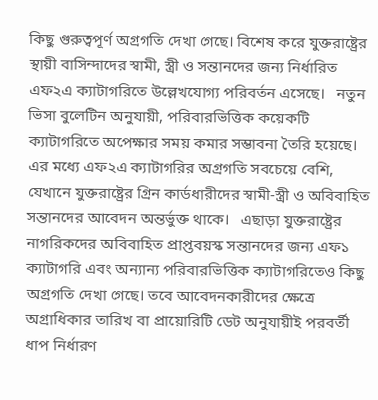কিছু গুরুত্বপূর্ণ অগ্রগতি দেখা গেছে। বিশেষ করে যুক্তরাষ্ট্রের স্থায়ী বাসিন্দাদের স্বামী, স্ত্রী ও সন্তানদের জন্য নির্ধারিত এফ২এ ক্যাটাগরিতে উল্লেখযোগ্য পরিবর্তন এসেছে।   নতুন ভিসা বুলেটিন অনুযায়ী, পরিবারভিত্তিক কয়েকটি ক্যাটাগরিতে অপেক্ষার সময় কমার সম্ভাবনা তৈরি হয়েছে। এর মধ্যে এফ২এ ক্যাটাগরির অগ্রগতি সবচেয়ে বেশি, যেখানে যুক্তরাষ্ট্রের গ্রিন কার্ডধারীদের স্বামী-স্ত্রী ও অবিবাহিত সন্তানদের আবেদন অন্তর্ভুক্ত থাকে।   এছাড়া যুক্তরাষ্ট্রের নাগরিকদের অবিবাহিত প্রাপ্তবয়স্ক সন্তানদের জন্য এফ১ ক্যাটাগরি এবং অন্যান্য পরিবারভিত্তিক ক্যাটাগরিতেও কিছু অগ্রগতি দেখা গেছে। তবে আবেদনকারীদের ক্ষেত্রে অগ্রাধিকার তারিখ বা প্রায়োরিটি ডেট অনুযায়ীই পরবর্তী ধাপ নির্ধারণ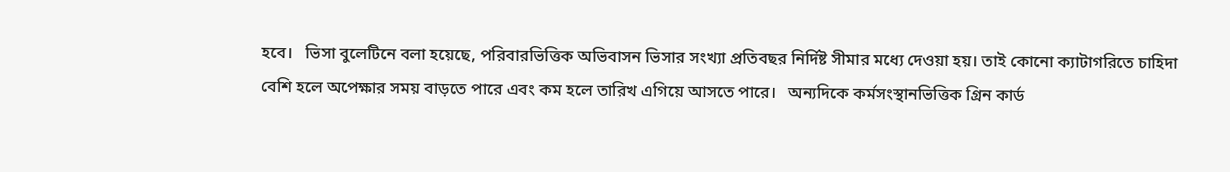হবে।   ভিসা বুলেটিনে বলা হয়েছে, পরিবারভিত্তিক অভিবাসন ভিসার সংখ্যা প্রতিবছর নির্দিষ্ট সীমার মধ্যে দেওয়া হয়। তাই কোনো ক্যাটাগরিতে চাহিদা বেশি হলে অপেক্ষার সময় বাড়তে পারে এবং কম হলে তারিখ এগিয়ে আসতে পারে।   অন্যদিকে কর্মসংস্থানভিত্তিক গ্রিন কার্ড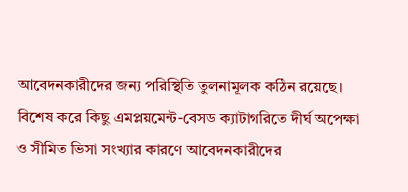আবেদনকারীদের জন্য পরিস্থিতি তুলনামূলক কঠিন রয়েছে। বিশেষ করে কিছু এমপ্লয়মেন্ট-বেসড ক্যাটাগরিতে দীর্ঘ অপেক্ষা ও সীমিত ভিসা সংখ্যার কারণে আবেদনকারীদের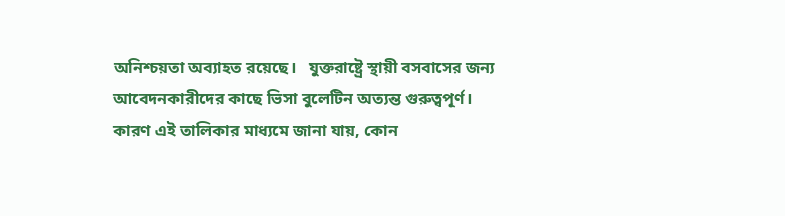অনিশ্চয়তা অব্যাহত রয়েছে।   যুক্তরাষ্ট্রে স্থায়ী বসবাসের জন্য আবেদনকারীদের কাছে ভিসা বুলেটিন অত্যন্ত গুরুত্বপূর্ণ। কারণ এই তালিকার মাধ্যমে জানা যায়, কোন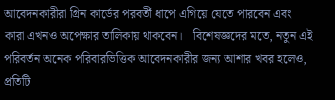আবেদনকারীরা গ্রিন কার্ডের পরবর্তী ধাপে এগিয়ে যেতে পারবেন এবং কারা এখনও অপেক্ষার তালিকায় থাকবেন।   বিশেষজ্ঞদের মতে, নতুন এই পরিবর্তন অনেক পরিবারভিত্তিক আবেদনকারীর জন্য আশার খবর হলেও, প্রতিটি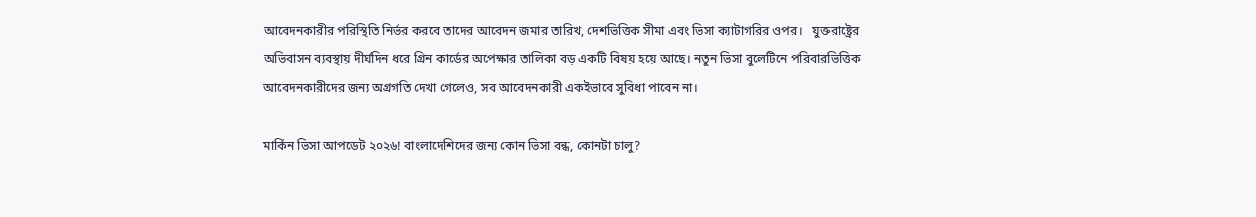আবেদনকারীর পরিস্থিতি নির্ভর করবে তাদের আবেদন জমার তারিখ, দেশভিত্তিক সীমা এবং ভিসা ক্যাটাগরির ওপর।   যুক্তরাষ্ট্রের অভিবাসন ব্যবস্থায় দীর্ঘদিন ধরে গ্রিন কার্ডের অপেক্ষার তালিকা বড় একটি বিষয় হয়ে আছে। নতুন ভিসা বুলেটিনে পরিবারভিত্তিক আবেদনকারীদের জন্য অগ্রগতি দেখা গেলেও, সব আবেদনকারী একইভাবে সুবিধা পাবেন না।

মার্কিন ভিসা আপডেট ২০২৬! বাংলাদেশিদের জন্য কোন ভিসা বন্ধ, কোনটা চালু?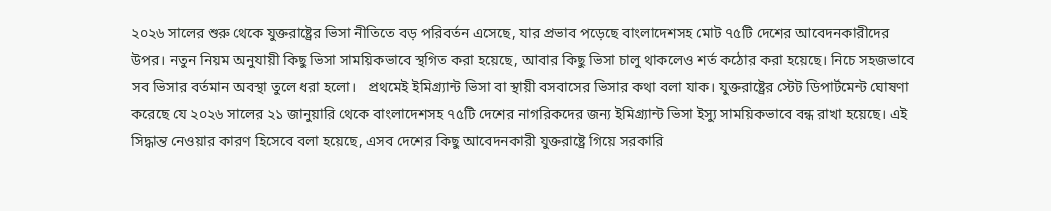২০২৬ সালের শুরু থেকে যুক্তরাষ্ট্রের ভিসা নীতিতে বড় পরিবর্তন এসেছে, যার প্রভাব পড়েছে বাংলাদেশসহ মোট ৭৫টি দেশের আবেদনকারীদের উপর। নতুন নিয়ম অনুযায়ী কিছু ভিসা সাময়িকভাবে স্থগিত করা হয়েছে, আবার কিছু ভিসা চালু থাকলেও শর্ত কঠোর করা হয়েছে। নিচে সহজভাবে সব ভিসার বর্তমান অবস্থা তুলে ধরা হলো।   প্রথমেই ইমিগ্র্যান্ট ভিসা বা স্থায়ী বসবাসের ভিসার কথা বলা যাক। যুক্তরাষ্ট্রের স্টেট ডিপার্টমেন্ট ঘোষণা করেছে যে ২০২৬ সালের ২১ জানুয়ারি থেকে বাংলাদেশসহ ৭৫টি দেশের নাগরিকদের জন্য ইমিগ্র্যান্ট ভিসা ইস্যু সাময়িকভাবে বন্ধ রাখা হয়েছে। এই সিদ্ধান্ত নেওয়ার কারণ হিসেবে বলা হয়েছে, এসব দেশের কিছু আবেদনকারী যুক্তরাষ্ট্রে গিয়ে সরকারি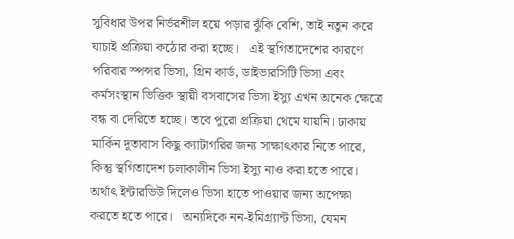সুবিধার উপর নির্ভরশীল হয়ে পড়ার ঝুঁকি বেশি, তাই নতুন করে যাচাই প্রক্রিয়া কঠোর করা হচ্ছে।   এই স্থগিতাদেশের কারণে পরিবার স্পন্সর ভিসা, গ্রিন কার্ড, ডাইভারসিটি ভিসা এবং কর্মসংস্থান ভিত্তিক স্থায়ী বসবাসের ভিসা ইস্যু এখন অনেক ক্ষেত্রে বন্ধ বা দেরিতে হচ্ছে। তবে পুরো প্রক্রিয়া থেমে যায়নি। ঢাকায় মার্কিন দূতাবাস কিছু ক্যাটাগরির জন্য সাক্ষাৎকার নিতে পারে, কিন্তু স্থগিতাদেশ চলাকালীন ভিসা ইস্যু নাও করা হতে পারে। অর্থাৎ ইন্টারভিউ দিলেও ভিসা হাতে পাওয়ার জন্য অপেক্ষা করতে হতে পারে।   অন্যদিকে নন-ইমিগ্র্যান্ট ভিসা, যেমন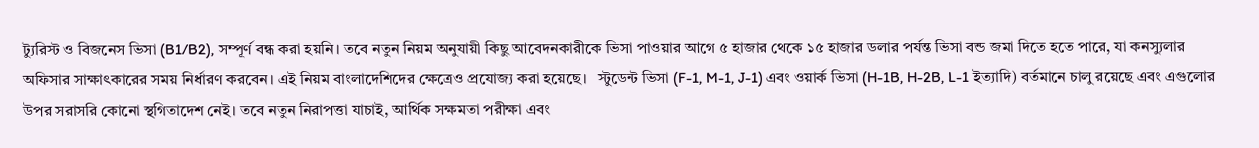ট্যুরিস্ট ও বিজনেস ভিসা (B1/B2), সম্পূর্ণ বন্ধ করা হয়নি। তবে নতুন নিয়ম অনুযায়ী কিছু আবেদনকারীকে ভিসা পাওয়ার আগে ৫ হাজার থেকে ১৫ হাজার ডলার পর্যন্ত ভিসা বন্ড জমা দিতে হতে পারে, যা কনস্যুলার অফিসার সাক্ষাৎকারের সময় নির্ধারণ করবেন। এই নিয়ম বাংলাদেশিদের ক্ষেত্রেও প্রযোজ্য করা হয়েছে।   স্টুডেন্ট ভিসা (F-1, M-1, J-1) এবং ওয়ার্ক ভিসা (H-1B, H-2B, L-1 ইত্যাদি) বর্তমানে চালু রয়েছে এবং এগুলোর উপর সরাসরি কোনো স্থগিতাদেশ নেই। তবে নতুন নিরাপত্তা যাচাই, আর্থিক সক্ষমতা পরীক্ষা এবং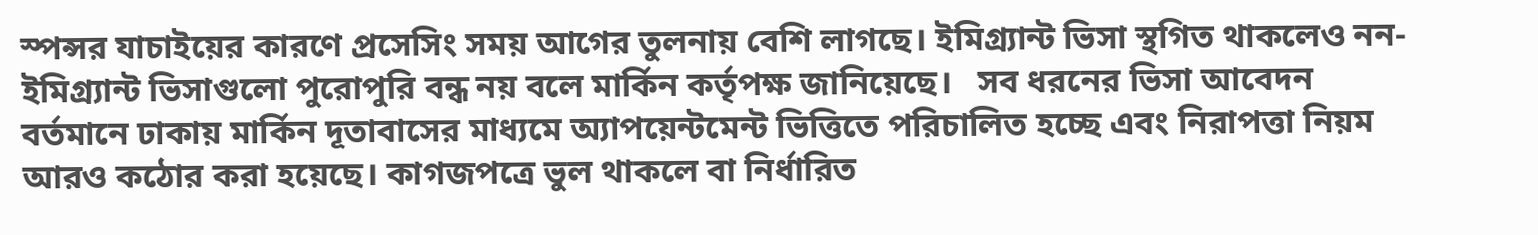স্পন্সর যাচাইয়ের কারণে প্রসেসিং সময় আগের তুলনায় বেশি লাগছে। ইমিগ্র্যান্ট ভিসা স্থগিত থাকলেও নন-ইমিগ্র্যান্ট ভিসাগুলো পুরোপুরি বন্ধ নয় বলে মার্কিন কর্তৃপক্ষ জানিয়েছে।   সব ধরনের ভিসা আবেদন বর্তমানে ঢাকায় মার্কিন দূতাবাসের মাধ্যমে অ্যাপয়েন্টমেন্ট ভিত্তিতে পরিচালিত হচ্ছে এবং নিরাপত্তা নিয়ম আরও কঠোর করা হয়েছে। কাগজপত্রে ভুল থাকলে বা নির্ধারিত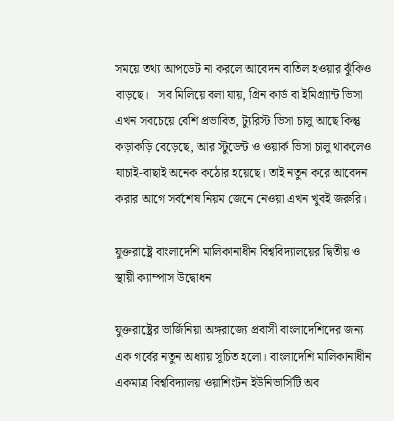সময়ে তথ্য আপডেট না করলে আবেদন বাতিল হওয়ার ঝুঁকিও বাড়ছে।   সব মিলিয়ে বলা যায়, গ্রিন কার্ড বা ইমিগ্র্যান্ট ভিসা এখন সবচেয়ে বেশি প্রভাবিত, ট্যুরিস্ট ভিসা চালু আছে কিন্তু কড়াকড়ি বেড়েছে, আর স্টুডেন্ট ও ওয়ার্ক ভিসা চালু থাকলেও যাচাই-বাছাই অনেক কঠোর হয়েছে। তাই নতুন করে আবেদন করার আগে সর্বশেষ নিয়ম জেনে নেওয়া এখন খুবই জরুরি।

যুক্তরাষ্ট্রে বাংলাদেশি মালিকানাধীন বিশ্ববিদ্যালয়ের দ্বিতীয় ও স্থায়ী ক্যাম্পাস উদ্বোধন

যুক্তরাষ্ট্রের ভার্জিনিয়া অঙ্গরাজ্যে প্রবাসী বাংলাদেশিদের জন্য এক গর্বের নতুন অধ্যায় সূচিত হলো। বাংলাদেশি মালিকানাধীন একমাত্র বিশ্ববিদ্যালয় ওয়াশিংটন ইউনিভার্সিটি অব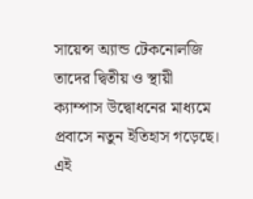সায়েন্স অ্যান্ড টেকনোলজি তাদের দ্বিতীয় ও স্থায়ী ক্যাম্পাস উদ্বোধনের মাধ্যমে প্রবাসে নতুন ইতিহাস গড়েছে।   এই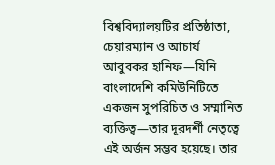বিশ্ববিদ্যালয়টির প্রতিষ্ঠাতা, চেয়ারম্যান ও আচার্য আবুবকর হানিফ—যিনি বাংলাদেশি কমিউনিটিতে একজন সুপরিচিত ও সম্মানিত ব্যক্তিত্ব—তার দূরদর্শী নেতৃত্বে এই অর্জন সম্ভব হয়েছে। তার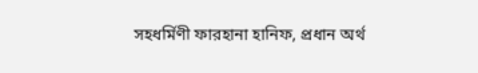সহধর্মিণী ফারহানা হানিফ, প্রধান অর্থ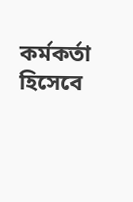কর্মকর্তা হিসেবে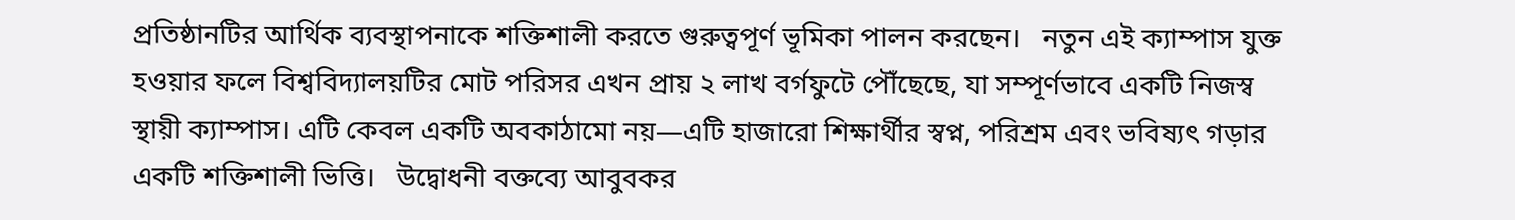প্রতিষ্ঠানটির আর্থিক ব্যবস্থাপনাকে শক্তিশালী করতে গুরুত্বপূর্ণ ভূমিকা পালন করছেন।   নতুন এই ক্যাম্পাস যুক্ত হওয়ার ফলে বিশ্ববিদ্যালয়টির মোট পরিসর এখন প্রায় ২ লাখ বর্গফুটে পৌঁছেছে, যা সম্পূর্ণভাবে একটি নিজস্ব স্থায়ী ক্যাম্পাস। এটি কেবল একটি অবকাঠামো নয়—এটি হাজারো শিক্ষার্থীর স্বপ্ন, পরিশ্রম এবং ভবিষ্যৎ গড়ার একটি শক্তিশালী ভিত্তি।   উদ্বোধনী বক্তব্যে আবুবকর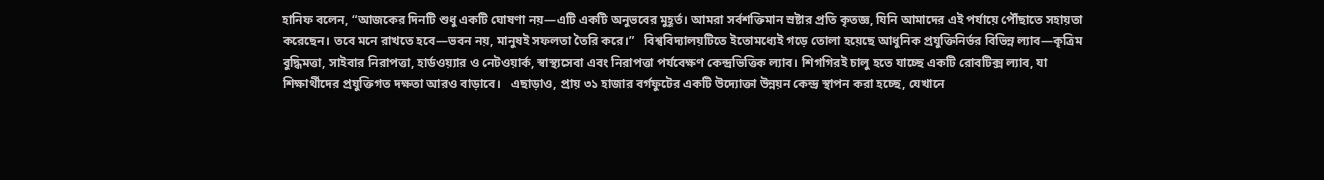হানিফ বলেন, “আজকের দিনটি শুধু একটি ঘোষণা নয়—এটি একটি অনুভবের মুহূর্ত। আমরা সর্বশক্তিমান স্রষ্টার প্রতি কৃতজ্ঞ, যিনি আমাদের এই পর্যায়ে পৌঁছাতে সহায়তা করেছেন। তবে মনে রাখতে হবে—ভবন নয়, মানুষই সফলতা তৈরি করে।”   বিশ্ববিদ্যালয়টিতে ইতোমধ্যেই গড়ে তোলা হয়েছে আধুনিক প্রযুক্তিনির্ভর বিভিন্ন ল্যাব—কৃত্রিম বুদ্ধিমত্তা, সাইবার নিরাপত্তা, হার্ডওয়্যার ও নেটওয়ার্ক, স্বাস্থ্যসেবা এবং নিরাপত্তা পর্যবেক্ষণ কেন্দ্রভিত্তিক ল্যাব। শিগগিরই চালু হতে যাচ্ছে একটি রোবটিক্স ল্যাব, যা শিক্ষার্থীদের প্রযুক্তিগত দক্ষতা আরও বাড়াবে।   এছাড়াও, প্রায় ৩১ হাজার বর্গফুটের একটি উদ্যোক্তা উন্নয়ন কেন্দ্র স্থাপন করা হচ্ছে, যেখানে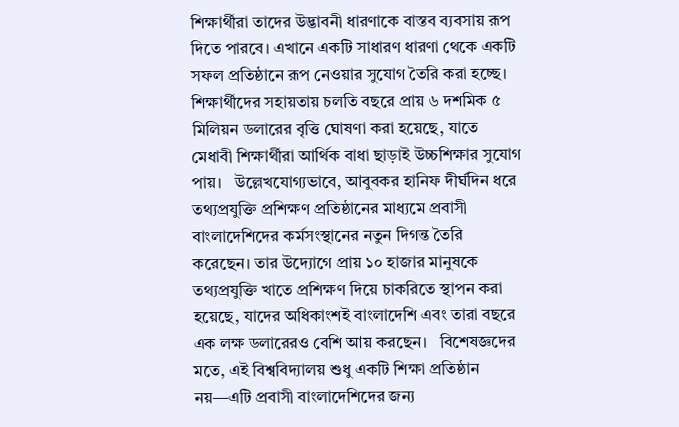শিক্ষার্থীরা তাদের উদ্ভাবনী ধারণাকে বাস্তব ব্যবসায় রূপ দিতে পারবে। এখানে একটি সাধারণ ধারণা থেকে একটি সফল প্রতিষ্ঠানে রূপ নেওয়ার সুযোগ তৈরি করা হচ্ছে।   শিক্ষার্থীদের সহায়তায় চলতি বছরে প্রায় ৬ দশমিক ৫ মিলিয়ন ডলারের বৃত্তি ঘোষণা করা হয়েছে, যাতে মেধাবী শিক্ষার্থীরা আর্থিক বাধা ছাড়াই উচ্চশিক্ষার সুযোগ পায়।   উল্লেখযোগ্যভাবে, আবুবকর হানিফ দীর্ঘদিন ধরে তথ্যপ্রযুক্তি প্রশিক্ষণ প্রতিষ্ঠানের মাধ্যমে প্রবাসী বাংলাদেশিদের কর্মসংস্থানের নতুন দিগন্ত তৈরি করেছেন। তার উদ্যোগে প্রায় ১০ হাজার মানুষকে তথ্যপ্রযুক্তি খাতে প্রশিক্ষণ দিয়ে চাকরিতে স্থাপন করা হয়েছে, যাদের অধিকাংশই বাংলাদেশি এবং তারা বছরে এক লক্ষ ডলারেরও বেশি আয় করছেন।   বিশেষজ্ঞদের মতে, এই বিশ্ববিদ্যালয় শুধু একটি শিক্ষা প্রতিষ্ঠান নয়—এটি প্রবাসী বাংলাদেশিদের জন্য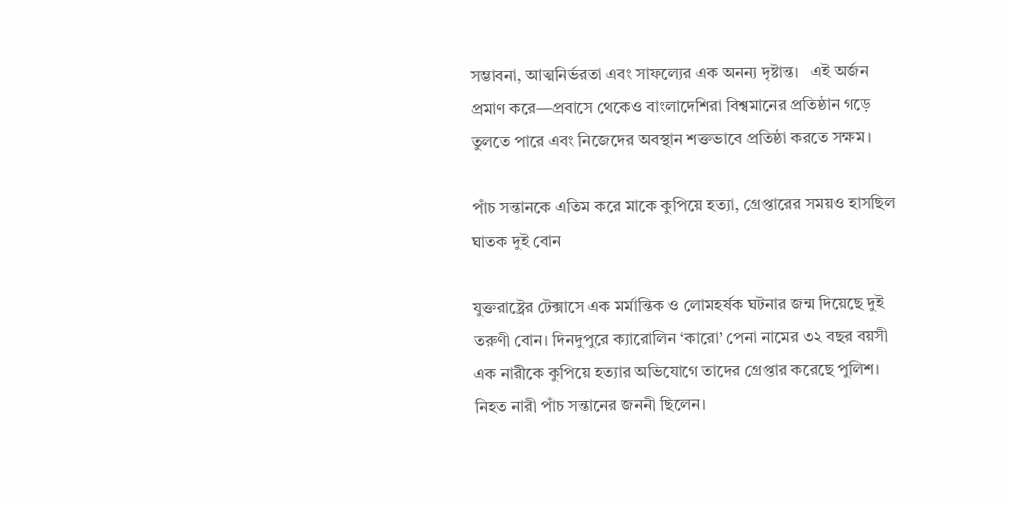সম্ভাবনা, আত্মনির্ভরতা এবং সাফল্যের এক অনন্য দৃষ্টান্ত।   এই অর্জন প্রমাণ করে—প্রবাসে থেকেও বাংলাদেশিরা বিশ্বমানের প্রতিষ্ঠান গড়ে তুলতে পারে এবং নিজেদের অবস্থান শক্তভাবে প্রতিষ্ঠা করতে সক্ষম।

পাঁচ সন্তানকে এতিম করে মাকে কুপিয়ে হত্যা, গ্রেপ্তারের সময়ও হাসছিল ঘাতক দুই বোন

যুক্তরাষ্ট্রের টেক্সাসে এক মর্মান্তিক ও লোমহর্ষক ঘটনার জন্ম দিয়েছে দুই তরুণী বোন। দিনদুপুরে ক্যারোলিন ‘কারো’ পেনা নামের ৩২ বছর বয়সী এক নারীকে কুপিয়ে হত্যার অভিযোগে তাদের গ্রেপ্তার করেছে পুলিশ। নিহত নারী পাঁচ সন্তানের জননী ছিলেন।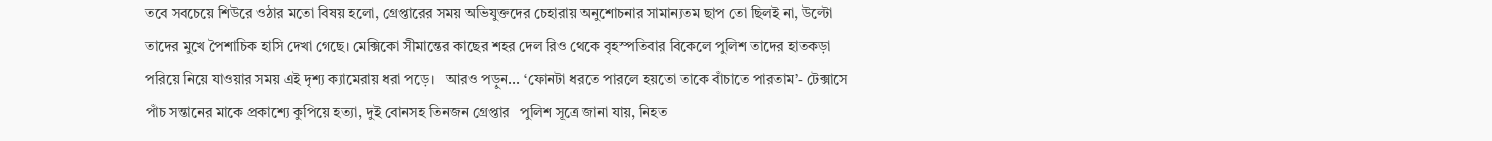তবে সবচেয়ে শিউরে ওঠার মতো বিষয় হলো, গ্রেপ্তারের সময় অভিযুক্তদের চেহারায় অনুশোচনার সামান্যতম ছাপ তো ছিলই না, উল্টো তাদের মুখে পৈশাচিক হাসি দেখা গেছে। মেক্সিকো সীমান্তের কাছের শহর দেল রিও থেকে বৃহস্পতিবার বিকেলে পুলিশ তাদের হাতকড়া পরিয়ে নিয়ে যাওয়ার সময় এই দৃশ্য ক্যামেরায় ধরা পড়ে।   আরও পড়ুন... ‘ফোনটা ধরতে পারলে হয়তো তাকে বাঁচাতে পারতাম’- টেক্সাসে পাঁচ সন্তানের মাকে প্রকাশ্যে কুপিয়ে হত্যা, দুই বোনসহ তিনজন গ্রেপ্তার   পুলিশ সূত্রে জানা যায়, নিহত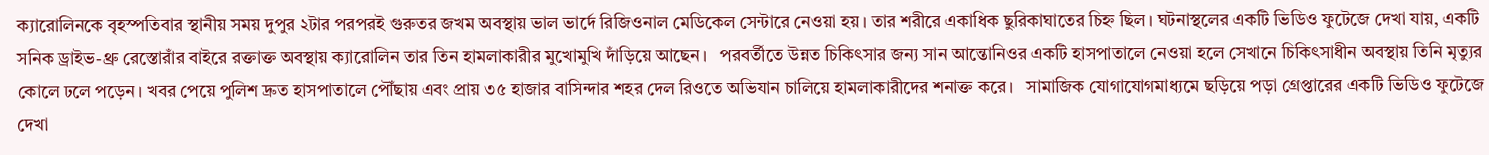ক্যারোলিনকে বৃহস্পতিবার স্থানীয় সময় দুপুর ২টার পরপরই গুরুতর জখম অবস্থায় ভাল ভার্দে রিজিওনাল মেডিকেল সেন্টারে নেওয়া হয়। তার শরীরে একাধিক ছুরিকাঘাতের চিহ্ন ছিল। ঘটনাস্থলের একটি ভিডিও ফুটেজে দেখা যায়, একটি সনিক ড্রাইভ-থ্রু রেস্তোরাঁর বাইরে রক্তাক্ত অবস্থায় ক্যারোলিন তার তিন হামলাকারীর মুখোমুখি দাঁড়িয়ে আছেন।   পরবর্তীতে উন্নত চিকিৎসার জন্য সান আন্তোনিওর একটি হাসপাতালে নেওয়া হলে সেখানে চিকিৎসাধীন অবস্থায় তিনি মৃত্যুর কোলে ঢলে পড়েন। খবর পেয়ে পুলিশ দ্রুত হাসপাতালে পৌঁছায় এবং প্রায় ৩৫ হাজার বাসিন্দার শহর দেল রিওতে অভিযান চালিয়ে হামলাকারীদের শনাক্ত করে।   সামাজিক যোগাযোগমাধ্যমে ছড়িয়ে পড়া গ্রেপ্তারের একটি ভিডিও ফুটেজে দেখা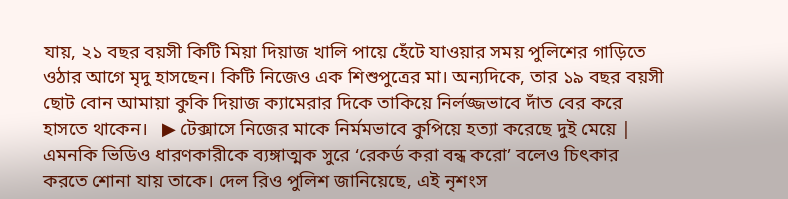যায়, ২১ বছর বয়সী কিটি মিয়া দিয়াজ খালি পায়ে হেঁটে যাওয়ার সময় পুলিশের গাড়িতে ওঠার আগে মৃদু হাসছেন। কিটি নিজেও এক শিশুপুত্রের মা। অন্যদিকে, তার ১৯ বছর বয়সী ছোট বোন আমায়া কুকি দিয়াজ ক্যামেরার দিকে তাকিয়ে নির্লজ্জভাবে দাঁত বের করে হাসতে থাকেন।   ▶ টেক্সাসে নিজের মাকে নির্মমভাবে কুপিয়ে হত্যা করেছে দুই মেয়ে |   এমনকি ভিডিও ধারণকারীকে ব্যঙ্গাত্মক সুরে ‘রেকর্ড করা বন্ধ করো’ বলেও চিৎকার করতে শোনা যায় তাকে। দেল রিও পুলিশ জানিয়েছে, এই নৃশংস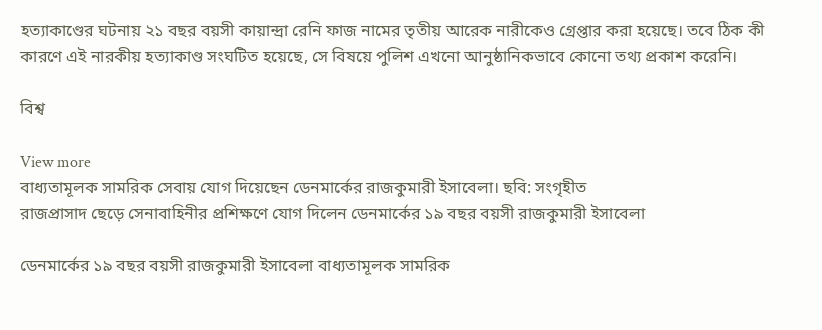হত্যাকাণ্ডের ঘটনায় ২১ বছর বয়সী কায়ান্দ্রা রেনি ফাজ নামের তৃতীয় আরেক নারীকেও গ্রেপ্তার করা হয়েছে। তবে ঠিক কী কারণে এই নারকীয় হত্যাকাণ্ড সংঘটিত হয়েছে, সে বিষয়ে পুলিশ এখনো আনুষ্ঠানিকভাবে কোনো তথ্য প্রকাশ করেনি।

বিশ্ব

View more
বাধ্যতামূলক সামরিক সেবায় যোগ দিয়েছেন ডেনমার্কের রাজকুমারী ইসাবেলা। ছবি: সংগৃহীত
রাজপ্রাসাদ ছেড়ে সেনাবাহিনীর প্রশিক্ষণে যোগ দিলেন ডেনমার্কের ১৯ বছর বয়সী রাজকুমারী ইসাবেলা

ডেনমার্কের ১৯ বছর বয়সী রাজকুমারী ইসাবেলা বাধ্যতামূলক সামরিক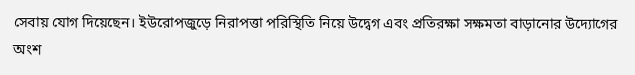সেবায় যোগ দিয়েছেন। ইউরোপজুড়ে নিরাপত্তা পরিস্থিতি নিয়ে উদ্বেগ এবং প্রতিরক্ষা সক্ষমতা বাড়ানোর উদ্যোগের অংশ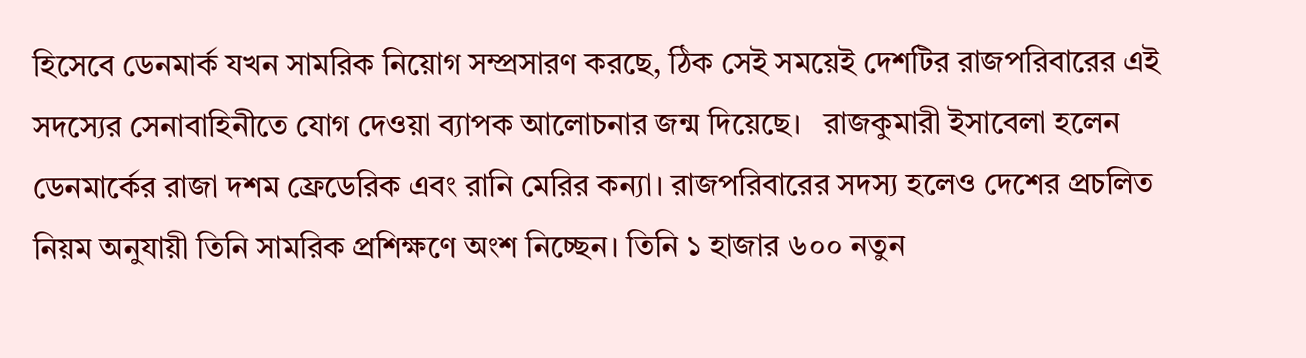হিসেবে ডেনমার্ক যখন সামরিক নিয়োগ সম্প্রসারণ করছে, ঠিক সেই সময়েই দেশটির রাজপরিবারের এই সদস্যের সেনাবাহিনীতে যোগ দেওয়া ব্যাপক আলোচনার জন্ম দিয়েছে।   রাজকুমারী ইসাবেলা হলেন ডেনমার্কের রাজা দশম ফ্রেডেরিক এবং রানি মেরির কন্যা। রাজপরিবারের সদস্য হলেও দেশের প্রচলিত নিয়ম অনুযায়ী তিনি সামরিক প্রশিক্ষণে অংশ নিচ্ছেন। তিনি ১ হাজার ৬০০ নতুন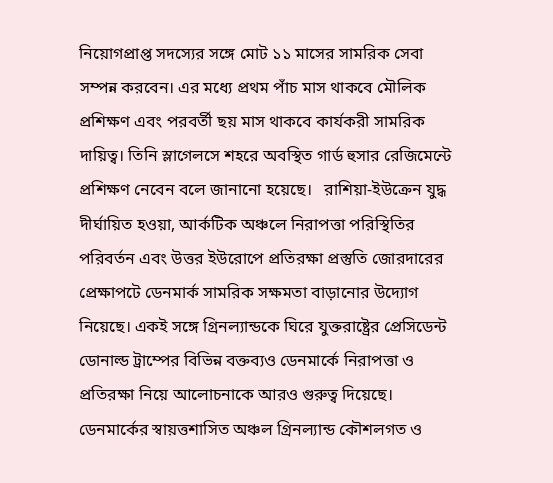নিয়োগপ্রাপ্ত সদস্যের সঙ্গে মোট ১১ মাসের সামরিক সেবা সম্পন্ন করবেন। এর মধ্যে প্রথম পাঁচ মাস থাকবে মৌলিক প্রশিক্ষণ এবং পরবর্তী ছয় মাস থাকবে কার্যকরী সামরিক দায়িত্ব। তিনি স্লাগেলসে শহরে অবস্থিত গার্ড হুসার রেজিমেন্টে প্রশিক্ষণ নেবেন বলে জানানো হয়েছে।   রাশিয়া-ইউক্রেন যুদ্ধ দীর্ঘায়িত হওয়া, আর্কটিক অঞ্চলে নিরাপত্তা পরিস্থিতির পরিবর্তন এবং উত্তর ইউরোপে প্রতিরক্ষা প্রস্তুতি জোরদারের প্রেক্ষাপটে ডেনমার্ক সামরিক সক্ষমতা বাড়ানোর উদ্যোগ নিয়েছে। একই সঙ্গে গ্রিনল্যান্ডকে ঘিরে যুক্তরাষ্ট্রের প্রেসিডেন্ট ডোনাল্ড ট্রাম্পের বিভিন্ন বক্তব্যও ডেনমার্কে নিরাপত্তা ও প্রতিরক্ষা নিয়ে আলোচনাকে আরও গুরুত্ব দিয়েছে।   ডেনমার্কের স্বায়ত্তশাসিত অঞ্চল গ্রিনল্যান্ড কৌশলগত ও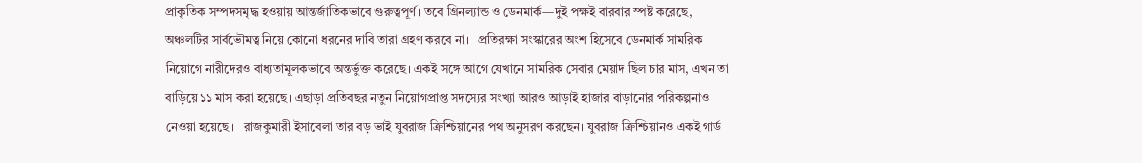প্রাকৃতিক সম্পদসমৃদ্ধ হওয়ায় আন্তর্জাতিকভাবে গুরুত্বপূর্ণ। তবে গ্রিনল্যান্ড ও ডেনমার্ক—দুই পক্ষই বারবার স্পষ্ট করেছে, অঞ্চলটির সার্বভৌমত্ব নিয়ে কোনো ধরনের দাবি তারা গ্রহণ করবে না।   প্রতিরক্ষা সংস্কারের অংশ হিসেবে ডেনমার্ক সামরিক নিয়োগে নারীদেরও বাধ্যতামূলকভাবে অন্তর্ভুক্ত করেছে। একই সঙ্গে আগে যেখানে সামরিক সেবার মেয়াদ ছিল চার মাস, এখন তা বাড়িয়ে ১১ মাস করা হয়েছে। এছাড়া প্রতিবছর নতুন নিয়োগপ্রাপ্ত সদস্যের সংখ্যা আরও আড়াই হাজার বাড়ানোর পরিকল্পনাও নেওয়া হয়েছে।   রাজকুমারী ইসাবেলা তার বড় ভাই যুবরাজ ক্রিশ্চিয়ানের পথ অনুসরণ করছেন। যুবরাজ ক্রিশ্চিয়ানও একই গার্ড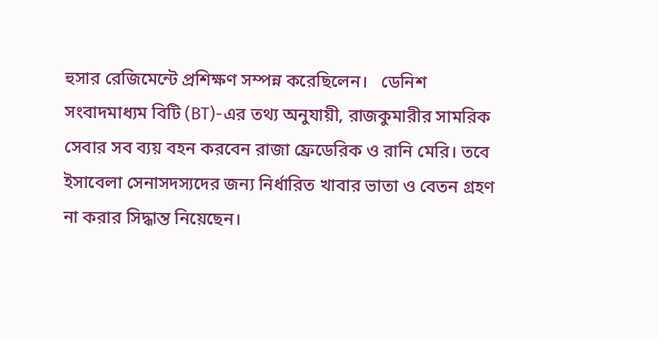হুসার রেজিমেন্টে প্রশিক্ষণ সম্পন্ন করেছিলেন।   ডেনিশ সংবাদমাধ্যম বিটি (BT)-এর তথ্য অনুযায়ী, রাজকুমারীর সামরিক সেবার সব ব্যয় বহন করবেন রাজা ফ্রেডেরিক ও রানি মেরি। তবে ইসাবেলা সেনাসদস্যদের জন্য নির্ধারিত খাবার ভাতা ও বেতন গ্রহণ না করার সিদ্ধান্ত নিয়েছেন।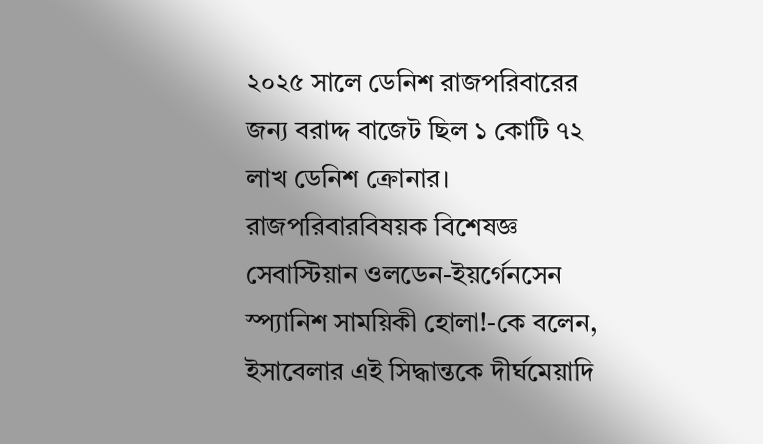২০২৫ সালে ডেনিশ রাজপরিবারের জন্য বরাদ্দ বাজেট ছিল ১ কোটি ৭২ লাখ ডেনিশ ক্রোনার।   রাজপরিবারবিষয়ক বিশেষজ্ঞ সেবাস্টিয়ান ওলডেন-ইয়র্গেনসেন স্প্যানিশ সাময়িকী হোলা!-কে বলেন, ইসাবেলার এই সিদ্ধান্তকে দীর্ঘমেয়াদি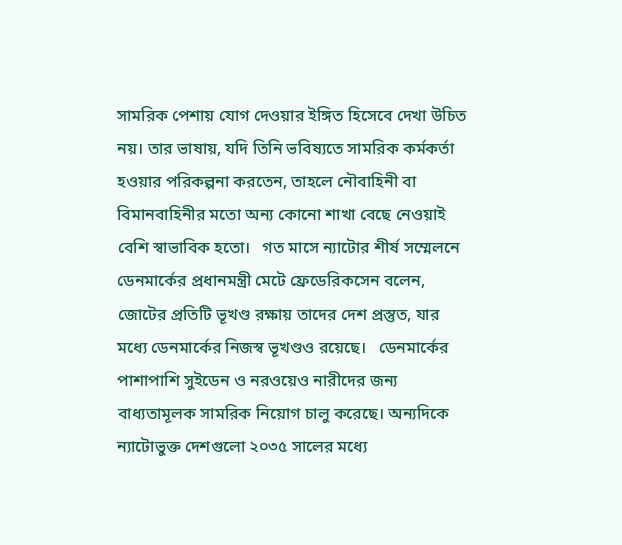সামরিক পেশায় যোগ দেওয়ার ইঙ্গিত হিসেবে দেখা উচিত নয়। তার ভাষায়, যদি তিনি ভবিষ্যতে সামরিক কর্মকর্তা হওয়ার পরিকল্পনা করতেন, তাহলে নৌবাহিনী বা বিমানবাহিনীর মতো অন্য কোনো শাখা বেছে নেওয়াই বেশি স্বাভাবিক হতো।   গত মাসে ন্যাটোর শীর্ষ সম্মেলনে ডেনমার্কের প্রধানমন্ত্রী মেটে ফ্রেডেরিকসেন বলেন, জোটের প্রতিটি ভূখণ্ড রক্ষায় তাদের দেশ প্রস্তুত, যার মধ্যে ডেনমার্কের নিজস্ব ভূখণ্ডও রয়েছে।   ডেনমার্কের পাশাপাশি সুইডেন ও নরওয়েও নারীদের জন্য বাধ্যতামূলক সামরিক নিয়োগ চালু করেছে। অন্যদিকে ন্যাটোভুক্ত দেশগুলো ২০৩৫ সালের মধ্যে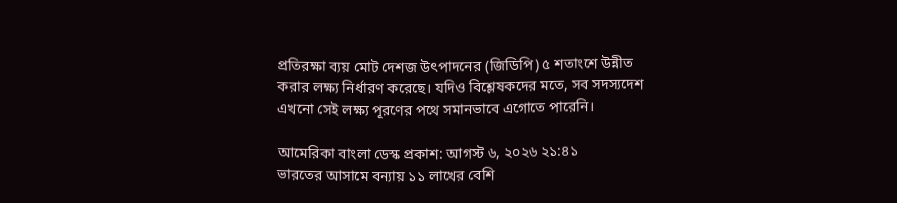প্রতিরক্ষা ব্যয় মোট দেশজ উৎপাদনের (জিডিপি) ৫ শতাংশে উন্নীত করার লক্ষ্য নির্ধারণ করেছে। যদিও বিশ্লেষকদের মতে, সব সদস্যদেশ এখনো সেই লক্ষ্য পূরণের পথে সমানভাবে এগোতে পারেনি।

আমেরিকা বাংলা ডেস্ক প্রকাশ: আগস্ট ৬, ২০২৬ ২১:৪১
ভারতের আসামে বন্যায় ১১ লাখের বেশি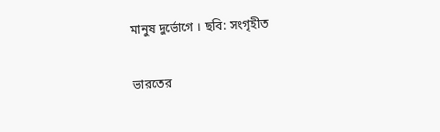মানুষ দুর্ভোগে । ছবি: সংগৃহীত

ভারতের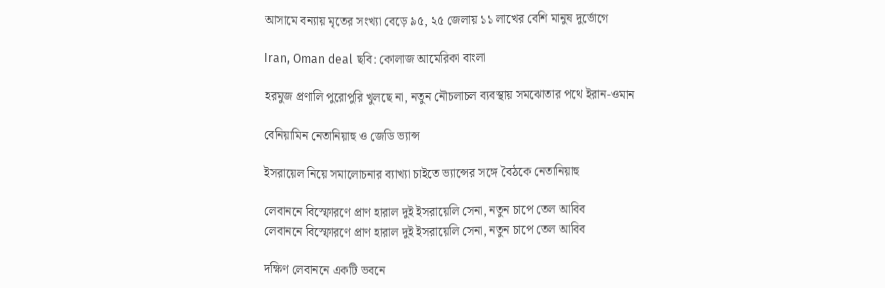আসামে বন্যায় মৃতের সংখ্যা বেড়ে ৯৫, ২৫ জেলায় ১১ লাখের বেশি মানুষ দুর্ভোগে

Iran, Oman deal ছবি: কোলাজ আমেরিকা বাংলা

হরমুজ প্রণালি পুরোপুরি খুলছে না, নতুন নৌচলাচল ব্যবস্থায় সমঝোতার পথে ইরান-ওমান

বেনিয়ামিন নেতানিয়াহু ও জেডি ভ্যান্স

ইসরায়েল নিয়ে সমালোচনার ব্যাখ্যা চাইতে ভ্যান্সের সঙ্গে বৈঠকে নেতানিয়াহু

লেবাননে বিস্ফোরণে প্রাণ হারাল দুই ইসরায়েলি সেনা, নতুন চাপে তেল আবিব
লেবাননে বিস্ফোরণে প্রাণ হারাল দুই ইসরায়েলি সেনা, নতুন চাপে তেল আবিব

দক্ষিণ লেবাননে একটি ভবনে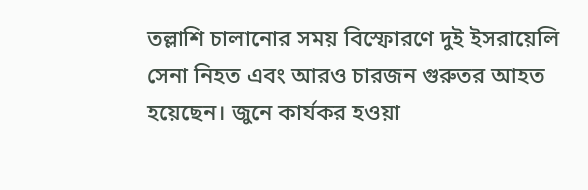তল্লাশি চালানোর সময় বিস্ফোরণে দুই ইসরায়েলি সেনা নিহত এবং আরও চারজন গুরুতর আহত হয়েছেন। জুনে কার্যকর হওয়া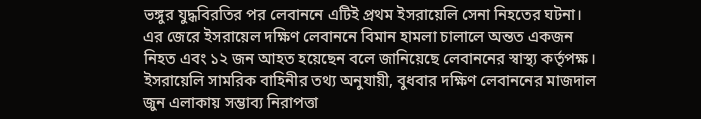ভঙ্গুর যুদ্ধবিরতির পর লেবাননে এটিই প্রথম ইসরায়েলি সেনা নিহতের ঘটনা। এর জেরে ইসরায়েল দক্ষিণ লেবাননে বিমান হামলা চালালে অন্তত একজন নিহত এবং ১২ জন আহত হয়েছেন বলে জানিয়েছে লেবাননের স্বাস্থ্য কর্তৃপক্ষ।   ইসরায়েলি সামরিক বাহিনীর তথ্য অনুযায়ী, বুধবার দক্ষিণ লেবাননের মাজদাল জুন এলাকায় সম্ভাব্য নিরাপত্তা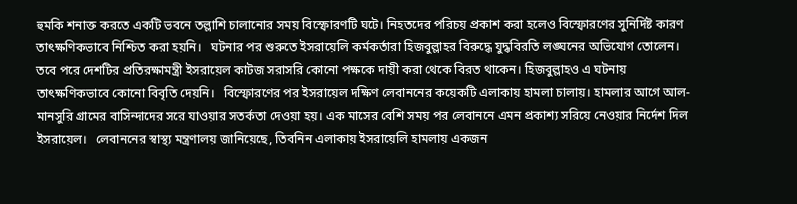হুমকি শনাক্ত করতে একটি ভবনে তল্লাশি চালানোর সময় বিস্ফোরণটি ঘটে। নিহতদের পরিচয় প্রকাশ করা হলেও বিস্ফোরণের সুনির্দিষ্ট কারণ তাৎক্ষণিকভাবে নিশ্চিত করা হয়নি।   ঘটনার পর শুরুতে ইসরায়েলি কর্মকর্তারা হিজবুল্লাহর বিরুদ্ধে যুদ্ধবিরতি লঙ্ঘনের অভিযোগ তোলেন। তবে পরে দেশটির প্রতিরক্ষামন্ত্রী ইসরায়েল কাটজ সরাসরি কোনো পক্ষকে দায়ী করা থেকে বিরত থাকেন। হিজবুল্লাহও এ ঘটনায় তাৎক্ষণিকভাবে কোনো বিবৃতি দেয়নি।   বিস্ফোরণের পর ইসরায়েল দক্ষিণ লেবাননের কয়েকটি এলাকায় হামলা চালায়। হামলার আগে আল-মানসুরি গ্রামের বাসিন্দাদের সরে যাওয়ার সতর্কতা দেওয়া হয়। এক মাসের বেশি সময় পর লেবাননে এমন প্রকাশ্য সরিয়ে নেওয়ার নির্দেশ দিল ইসরায়েল।   লেবাননের স্বাস্থ্য মন্ত্রণালয় জানিয়েছে, তিবনিন এলাকায় ইসরায়েলি হামলায় একজন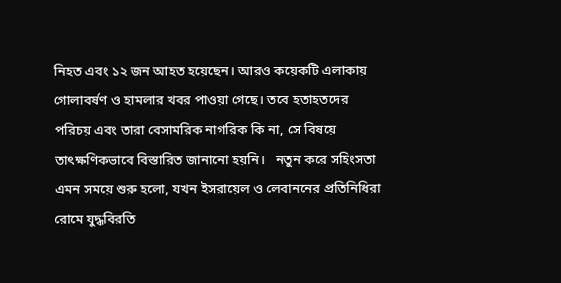নিহত এবং ১২ জন আহত হয়েছেন। আরও কয়েকটি এলাকায় গোলাবর্ষণ ও হামলার খবর পাওয়া গেছে। তবে হতাহতদের পরিচয় এবং তারা বেসামরিক নাগরিক কি না, সে বিষয়ে তাৎক্ষণিকভাবে বিস্তারিত জানানো হয়নি।   নতুন করে সহিংসতা এমন সময়ে শুরু হলো, যখন ইসরায়েল ও লেবাননের প্রতিনিধিরা রোমে যুদ্ধবিরতি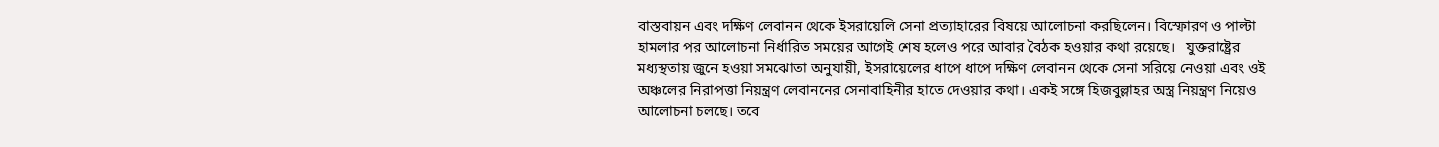বাস্তবায়ন এবং দক্ষিণ লেবানন থেকে ইসরায়েলি সেনা প্রত্যাহারের বিষয়ে আলোচনা করছিলেন। বিস্ফোরণ ও পাল্টা হামলার পর আলোচনা নির্ধারিত সময়ের আগেই শেষ হলেও পরে আবার বৈঠক হওয়ার কথা রয়েছে।   যুক্তরাষ্ট্রের মধ্যস্থতায় জুনে হওয়া সমঝোতা অনুযায়ী, ইসরায়েলের ধাপে ধাপে দক্ষিণ লেবানন থেকে সেনা সরিয়ে নেওয়া এবং ওই অঞ্চলের নিরাপত্তা নিয়ন্ত্রণ লেবাননের সেনাবাহিনীর হাতে দেওয়ার কথা। একই সঙ্গে হিজবুল্লাহর অস্ত্র নিয়ন্ত্রণ নিয়েও আলোচনা চলছে। তবে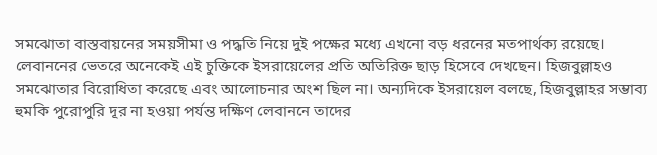সমঝোতা বাস্তবায়নের সময়সীমা ও পদ্ধতি নিয়ে দুই পক্ষের মধ্যে এখনো বড় ধরনের মতপার্থক্য রয়েছে।   লেবাননের ভেতরে অনেকেই এই চুক্তিকে ইসরায়েলের প্রতি অতিরিক্ত ছাড় হিসেবে দেখছেন। হিজবুল্লাহও সমঝোতার বিরোধিতা করেছে এবং আলোচনার অংশ ছিল না। অন্যদিকে ইসরায়েল বলছে, হিজবুল্লাহর সম্ভাব্য হুমকি পুরোপুরি দূর না হওয়া পর্যন্ত দক্ষিণ লেবাননে তাদের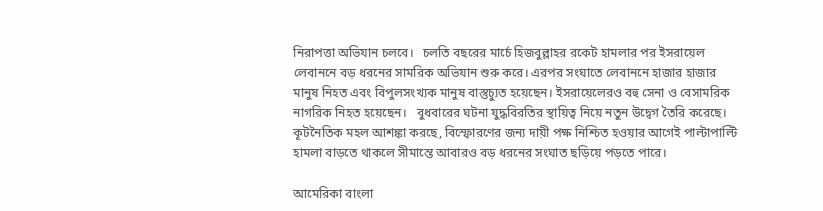নিরাপত্তা অভিযান চলবে।   চলতি বছরের মার্চে হিজবুল্লাহর রকেট হামলার পর ইসরায়েল লেবাননে বড় ধরনের সামরিক অভিযান শুরু করে। এরপর সংঘাতে লেবাননে হাজার হাজার মানুষ নিহত এবং বিপুলসংখ্যক মানুষ বাস্তুচ্যুত হয়েছেন। ইসরায়েলেরও বহু সেনা ও বেসামরিক নাগরিক নিহত হয়েছেন।   বুধবারের ঘটনা যুদ্ধবিরতির স্থায়িত্ব নিয়ে নতুন উদ্বেগ তৈরি করেছে। কূটনৈতিক মহল আশঙ্কা করছে, বিস্ফোরণের জন্য দায়ী পক্ষ নিশ্চিত হওয়ার আগেই পাল্টাপাল্টি হামলা বাড়তে থাকলে সীমান্তে আবারও বড় ধরনের সংঘাত ছড়িয়ে পড়তে পারে।

আমেরিকা বাংলা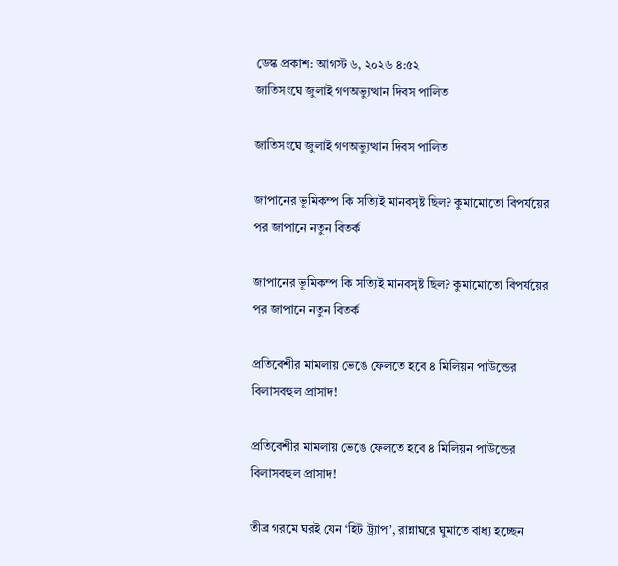ডেস্ক প্রকাশ: আগস্ট ৬, ২০২৬ ৪:৫২
জাতিসংঘে জুলাই গণঅভ্যুত্থান দিবস পালিত

জাতিসংঘে জুলাই গণঅভ্যুত্থান দিবস পালিত

জাপানের ভূমিকম্প কি সত্যিই মানবসৃষ্ট ছিল? কুমামোতো বিপর্যয়ের পর জাপানে নতুন বিতর্ক

জাপানের ভূমিকম্প কি সত্যিই মানবসৃষ্ট ছিল? কুমামোতো বিপর্যয়ের পর জাপানে নতুন বিতর্ক

প্রতিবেশীর মামলায় ভেঙে ফেলতে হবে ৪ মিলিয়ন পাউন্ডের বিলাসবহুল প্রাসাদ!

প্রতিবেশীর মামলায় ভেঙে ফেলতে হবে ৪ মিলিয়ন পাউন্ডের বিলাসবহুল প্রাসাদ!

তীব্র গরমে ঘরই যেন ‘হিট ট্র্যাপ’, রান্নাঘরে ঘুমাতে বাধ্য হচ্ছেন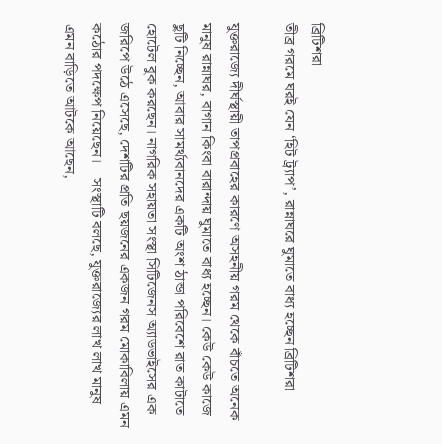ব্রিটিশরা
তীব্র গরমে ঘরই যেন ‘হিট ট্র্যাপ’, রান্নাঘরে ঘুমাতে বাধ্য হচ্ছেন ব্রিটিশরা

যুক্তরাজ্যে দীর্ঘস্থায়ী তাপপ্রবাহের কারণে অসহনীয় গরম থেকে বাঁচতে অনেক মানুষ রান্নাঘর, বাগান কিংবা বারান্দায় ঘুমাতে বাধ্য হচ্ছেন। কেউ কেউ কাজে ছুটি নিচ্ছেন, আবার সামর্থ্যবানদের একটি অংশ ঠান্ডা পরিবেশে রাত কাটাতে হোটেল বুক করছেন। নাগরিক সহায়তা সংস্থা সিটিজেনস অ্যাডভাইসের এক জরিপে উঠে এসেছে, দেশটির প্রতি ছয়জনের একজন গরম মোকাবিলায় এমন কঠোর পদক্ষেপ নিয়েছেন।    সংস্থাটি বলছে, যুক্তরাজ্যের লাখ লাখ মানুষ এমন বাড়িতে আটকে আছেন,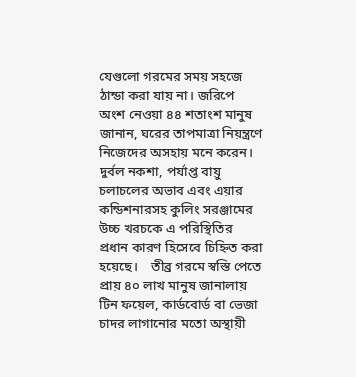যেগুলো গরমের সময় সহজে ঠান্ডা করা যায় না। জরিপে অংশ নেওয়া ৪৪ শতাংশ মানুষ জানান, ঘরের তাপমাত্রা নিয়ন্ত্রণে নিজেদের অসহায় মনে করেন। দুর্বল নকশা, পর্যাপ্ত বায়ু চলাচলের অভাব এবং এয়ার কন্ডিশনারসহ কুলিং সরঞ্জামের উচ্চ খরচকে এ পরিস্থিতির প্রধান কারণ হিসেবে চিহ্নিত করা হয়েছে।    তীব্র গরমে স্বস্তি পেতে প্রায় ৪০ লাখ মানুষ জানালায় টিন ফয়েল, কার্ডবোর্ড বা ভেজা চাদর লাগানোর মতো অস্থায়ী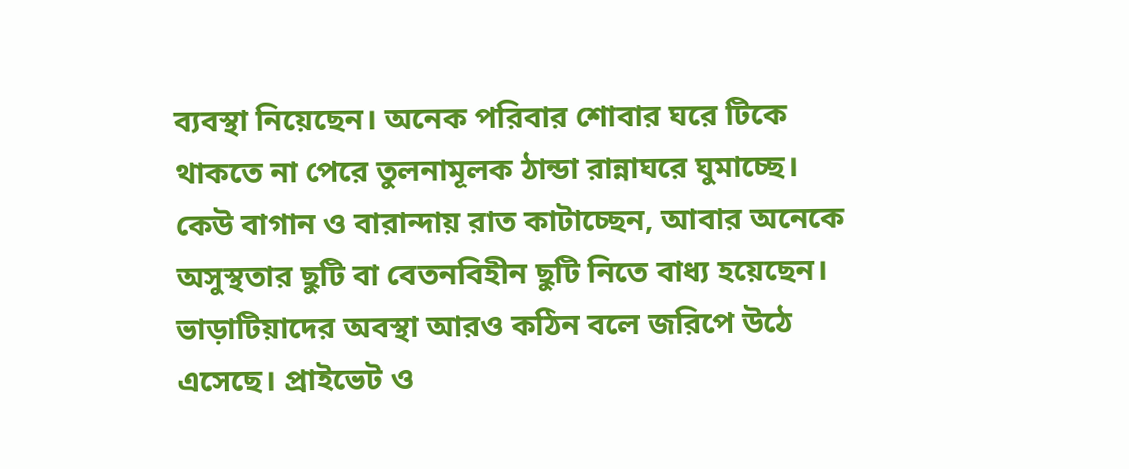ব্যবস্থা নিয়েছেন। অনেক পরিবার শোবার ঘরে টিকে থাকতে না পেরে তুলনামূলক ঠান্ডা রান্নাঘরে ঘুমাচ্ছে। কেউ বাগান ও বারান্দায় রাত কাটাচ্ছেন, আবার অনেকে অসুস্থতার ছুটি বা বেতনবিহীন ছুটি নিতে বাধ্য হয়েছেন।   ভাড়াটিয়াদের অবস্থা আরও কঠিন বলে জরিপে উঠে এসেছে। প্রাইভেট ও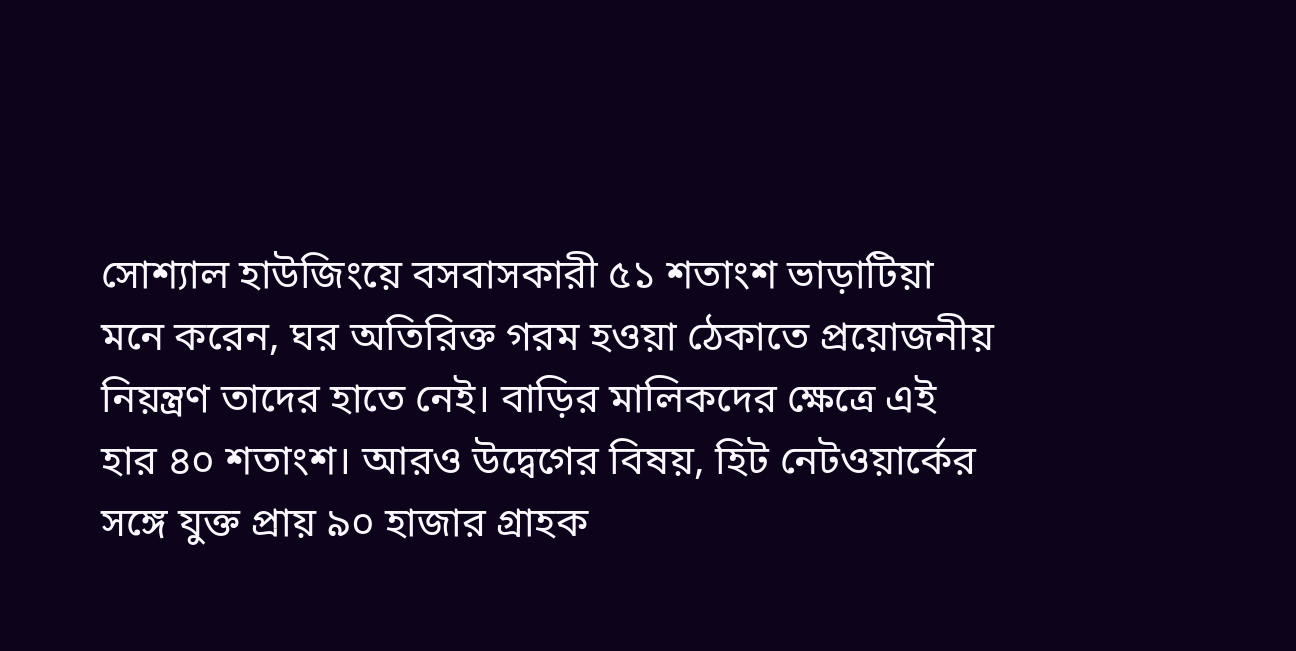সোশ্যাল হাউজিংয়ে বসবাসকারী ৫১ শতাংশ ভাড়াটিয়া মনে করেন, ঘর অতিরিক্ত গরম হওয়া ঠেকাতে প্রয়োজনীয় নিয়ন্ত্রণ তাদের হাতে নেই। বাড়ির মালিকদের ক্ষেত্রে এই হার ৪০ শতাংশ। আরও উদ্বেগের বিষয়, হিট নেটওয়ার্কের সঙ্গে যুক্ত প্রায় ৯০ হাজার গ্রাহক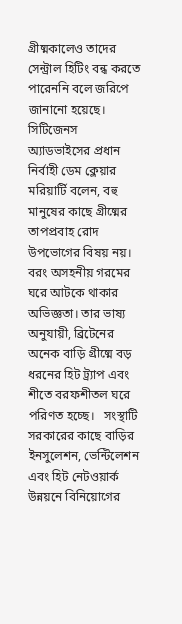গ্রীষ্মকালেও তাদের সেন্ট্রাল হিটিং বন্ধ করতে পারেননি বলে জরিপে জানানো হয়েছে।    সিটিজেনস অ্যাডভাইসের প্রধান নির্বাহী ডেম ক্লেয়ার মরিয়ার্টি বলেন, বহু মানুষের কাছে গ্রীষ্মের তাপপ্রবাহ রোদ উপভোগের বিষয় নয়। বরং অসহনীয় গরমের ঘরে আটকে থাকার অভিজ্ঞতা। তার ভাষ্য অনুযায়ী, ব্রিটেনের অনেক বাড়ি গ্রীষ্মে বড় ধরনের হিট ট্র্যাপ এবং শীতে বরফশীতল ঘরে পরিণত হচ্ছে।   সংস্থাটি সরকারের কাছে বাড়ির ইনসুলেশন, ভেন্টিলেশন এবং হিট নেটওয়ার্ক উন্নয়নে বিনিয়োগের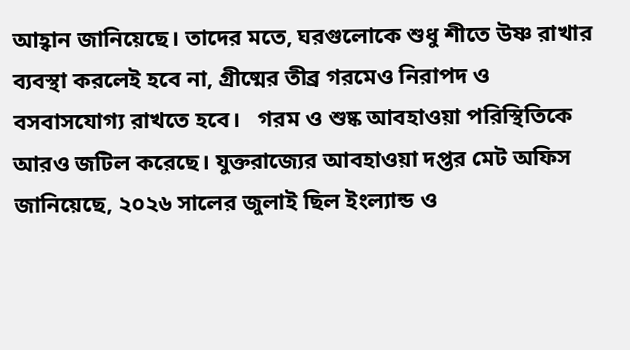আহ্বান জানিয়েছে। তাদের মতে, ঘরগুলোকে শুধু শীতে উষ্ণ রাখার ব্যবস্থা করলেই হবে না, গ্রীষ্মের তীব্র গরমেও নিরাপদ ও বসবাসযোগ্য রাখতে হবে।   গরম ও শুষ্ক আবহাওয়া পরিস্থিতিকে আরও জটিল করেছে। যুক্তরাজ্যের আবহাওয়া দপ্তর মেট অফিস জানিয়েছে, ২০২৬ সালের জুলাই ছিল ইংল্যান্ড ও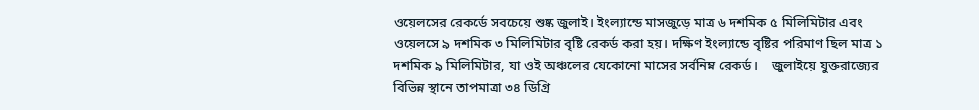ওয়েলসের রেকর্ডে সবচেয়ে শুষ্ক জুলাই। ইংল্যান্ডে মাসজুড়ে মাত্র ৬ দশমিক ৫ মিলিমিটার এবং ওয়েলসে ৯ দশমিক ৩ মিলিমিটার বৃষ্টি রেকর্ড করা হয়। দক্ষিণ ইংল্যান্ডে বৃষ্টির পরিমাণ ছিল মাত্র ১ দশমিক ৯ মিলিমিটার, যা ওই অঞ্চলের যেকোনো মাসের সর্বনিম্ন রেকর্ড।    জুলাইয়ে যুক্তরাজ্যের বিভিন্ন স্থানে তাপমাত্রা ৩৪ ডিগ্রি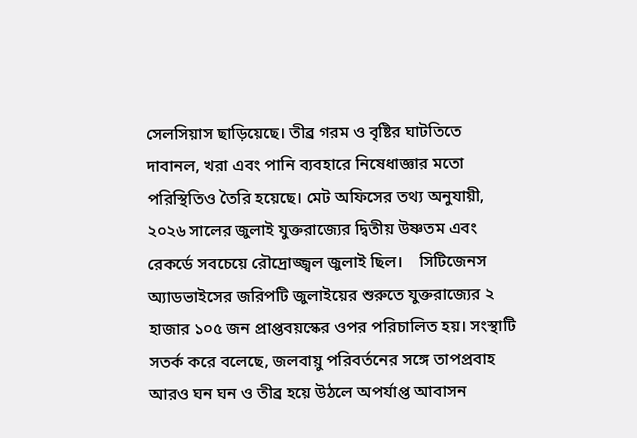সেলসিয়াস ছাড়িয়েছে। তীব্র গরম ও বৃষ্টির ঘাটতিতে দাবানল, খরা এবং পানি ব্যবহারে নিষেধাজ্ঞার মতো পরিস্থিতিও তৈরি হয়েছে। মেট অফিসের তথ্য অনুযায়ী, ২০২৬ সালের জুলাই যুক্তরাজ্যের দ্বিতীয় উষ্ণতম এবং রেকর্ডে সবচেয়ে রৌদ্রোজ্জ্বল জুলাই ছিল।    সিটিজেনস অ্যাডভাইসের জরিপটি জুলাইয়ের শুরুতে যুক্তরাজ্যের ২ হাজার ১০৫ জন প্রাপ্তবয়স্কের ওপর পরিচালিত হয়। সংস্থাটি সতর্ক করে বলেছে, জলবায়ু পরিবর্তনের সঙ্গে তাপপ্রবাহ আরও ঘন ঘন ও তীব্র হয়ে উঠলে অপর্যাপ্ত আবাসন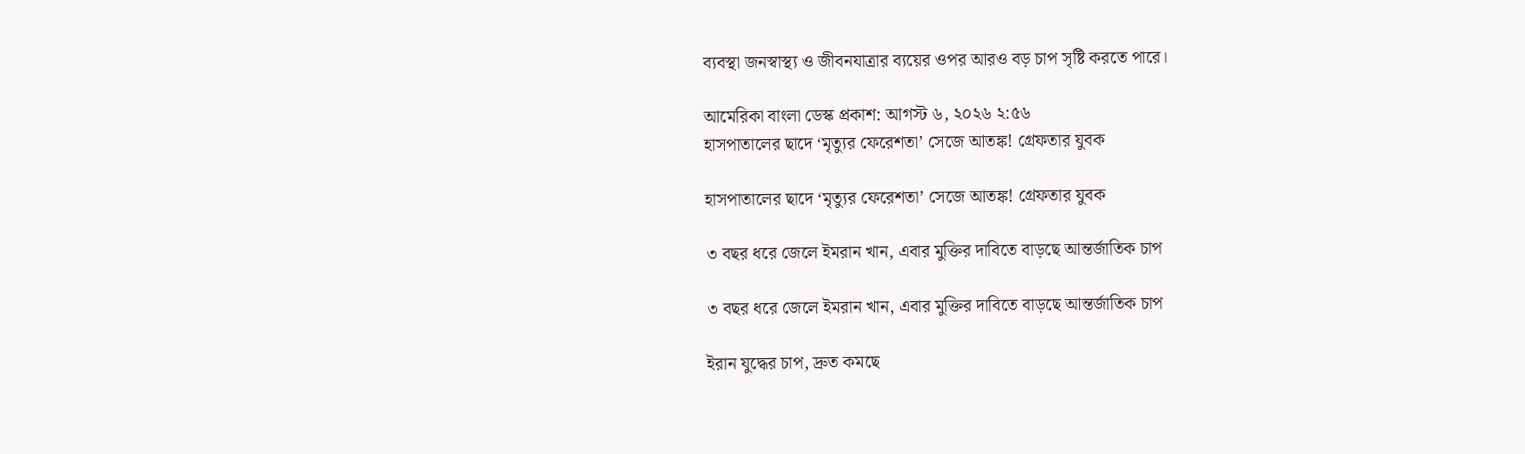ব্যবস্থা জনস্বাস্থ্য ও জীবনযাত্রার ব্যয়ের ওপর আরও বড় চাপ সৃষ্টি করতে পারে।

আমেরিকা বাংলা ডেস্ক প্রকাশ: আগস্ট ৬, ২০২৬ ২:৫৬
হাসপাতালের ছাদে ‘মৃত্যুর ফেরেশতা’ সেজে আতঙ্ক! গ্রেফতার যুবক

হাসপাতালের ছাদে ‘মৃত্যুর ফেরেশতা’ সেজে আতঙ্ক! গ্রেফতার যুবক

৩ বছর ধরে জেলে ইমরান খান, এবার মুক্তির দাবিতে বাড়ছে আন্তর্জাতিক চাপ

৩ বছর ধরে জেলে ইমরান খান, এবার মুক্তির দাবিতে বাড়ছে আন্তর্জাতিক চাপ

ইরান যুদ্ধের চাপ, দ্রুত কমছে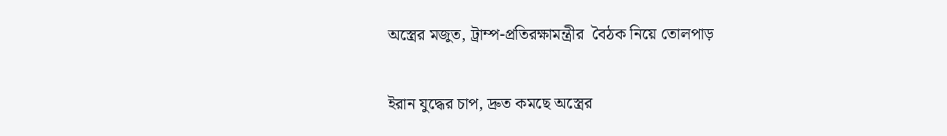অস্ত্রের মজুত, ট্রাম্প-প্রতিরক্ষামন্ত্রীর  বৈঠক নিয়ে তোলপাড়

ইরান যুদ্ধের চাপ, দ্রুত কমছে অস্ত্রের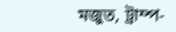মজুত, ট্রাম্প-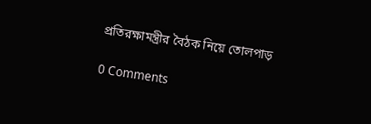প্রতিরক্ষামন্ত্রীর বৈঠক নিয়ে তোলপাড়

0 Comments